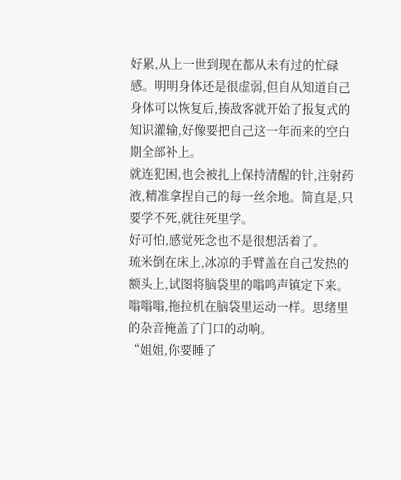好累,从上一世到现在都从未有过的忙碌感。明明身体还是很虚弱,但自从知道自己身体可以恢复后,揍敌客就开始了报复式的知识灌输,好像要把自己这一年而来的空白期全部补上。
就连犯困,也会被扎上保持清醒的针,注射药液,精准拿捏自己的每一丝余地。简直是,只要学不死,就往死里学。
好可怕,感觉死念也不是很想活着了。
琉米倒在床上,冰凉的手臂盖在自己发热的额头上,试图将脑袋里的嗡鸣声镇定下来。
嗡嗡嗡,拖拉机在脑袋里运动一样。思绪里的杂音掩盖了门口的动响。
“姐姐,你要睡了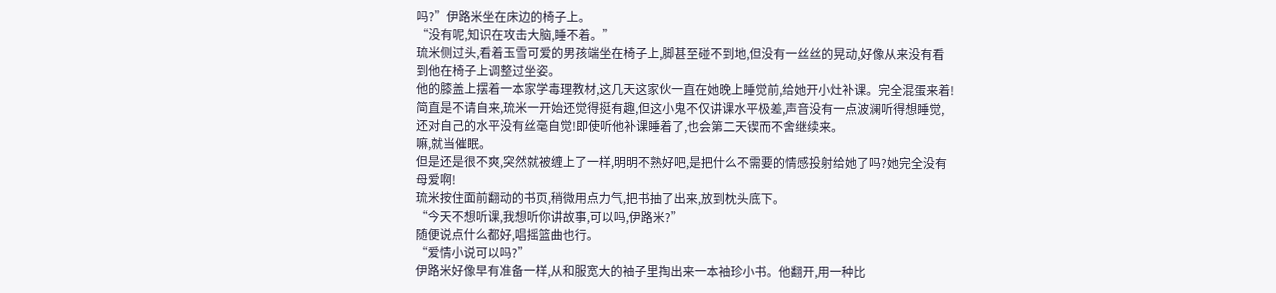吗?”伊路米坐在床边的椅子上。
“没有呢,知识在攻击大脑,睡不着。”
琉米侧过头,看着玉雪可爱的男孩端坐在椅子上,脚甚至碰不到地,但没有一丝丝的晃动,好像从来没有看到他在椅子上调整过坐姿。
他的膝盖上摆着一本家学毒理教材,这几天这家伙一直在她晚上睡觉前,给她开小灶补课。完全混蛋来着!
简直是不请自来,琉米一开始还觉得挺有趣,但这小鬼不仅讲课水平极差,声音没有一点波澜听得想睡觉,还对自己的水平没有丝毫自觉!即使听他补课睡着了,也会第二天锲而不舍继续来。
嘛,就当催眠。
但是还是很不爽,突然就被缠上了一样,明明不熟好吧,是把什么不需要的情感投射给她了吗?她完全没有母爱啊!
琉米按住面前翻动的书页,稍微用点力气,把书抽了出来,放到枕头底下。
“今天不想听课,我想听你讲故事,可以吗,伊路米?”
随便说点什么都好,唱摇篮曲也行。
“爱情小说可以吗?”
伊路米好像早有准备一样,从和服宽大的袖子里掏出来一本袖珍小书。他翻开,用一种比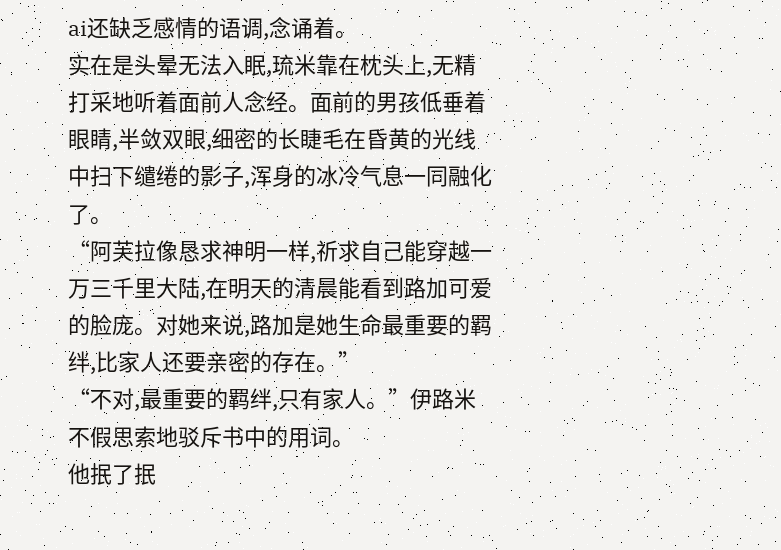ai还缺乏感情的语调,念诵着。
实在是头晕无法入眠,琉米靠在枕头上,无精打采地听着面前人念经。面前的男孩低垂着眼睛,半敛双眼,细密的长睫毛在昏黄的光线中扫下缱绻的影子,浑身的冰冷气息一同融化了。
“阿芙拉像恳求神明一样,祈求自己能穿越一万三千里大陆,在明天的清晨能看到路加可爱的脸庞。对她来说,路加是她生命最重要的羁绊,比家人还要亲密的存在。”
“不对,最重要的羁绊,只有家人。”伊路米不假思索地驳斥书中的用词。
他抿了抿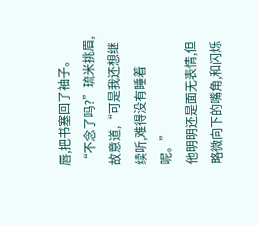唇,把书塞回了袖子。
“不念了吗?”琉米挑眉,故意道,“可是我还想继续听,难得没有睡着呢。”
他明明还是面无表情,但略微向下的嘴角,和闪烁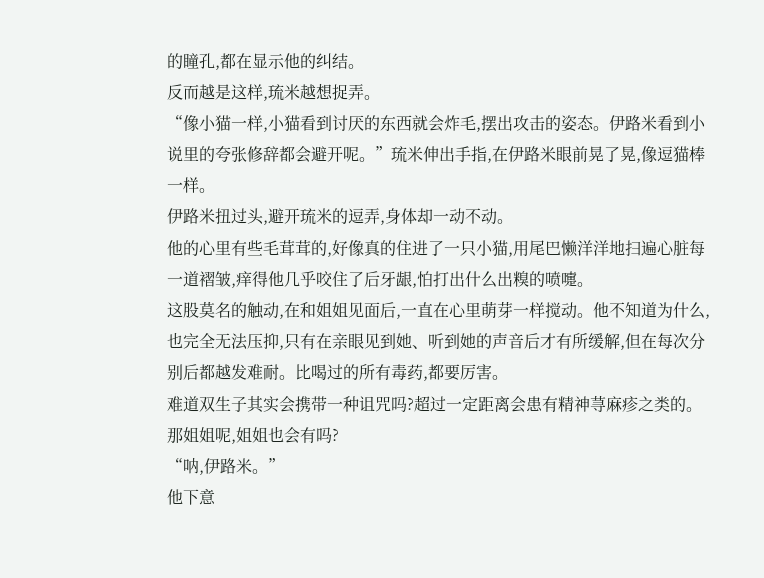的瞳孔,都在显示他的纠结。
反而越是这样,琉米越想捉弄。
“像小猫一样,小猫看到讨厌的东西就会炸毛,摆出攻击的姿态。伊路米看到小说里的夸张修辞都会避开呢。”琉米伸出手指,在伊路米眼前晃了晃,像逗猫棒一样。
伊路米扭过头,避开琉米的逗弄,身体却一动不动。
他的心里有些毛茸茸的,好像真的住进了一只小猫,用尾巴懒洋洋地扫遍心脏每一道褶皱,痒得他几乎咬住了后牙龈,怕打出什么出糗的喷嚏。
这股莫名的触动,在和姐姐见面后,一直在心里萌芽一样搅动。他不知道为什么,也完全无法压抑,只有在亲眼见到她、听到她的声音后才有所缓解,但在每次分别后都越发难耐。比喝过的所有毒药,都要厉害。
难道双生子其实会携带一种诅咒吗?超过一定距离会患有精神荨麻疹之类的。那姐姐呢,姐姐也会有吗?
“呐,伊路米。”
他下意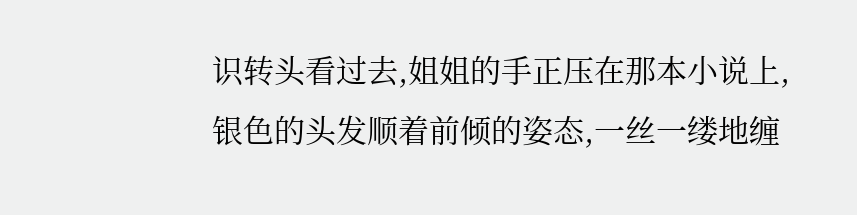识转头看过去,姐姐的手正压在那本小说上,银色的头发顺着前倾的姿态,一丝一缕地缠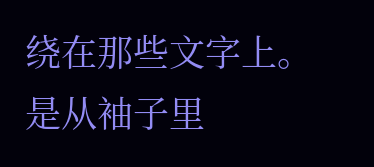绕在那些文字上。
是从袖子里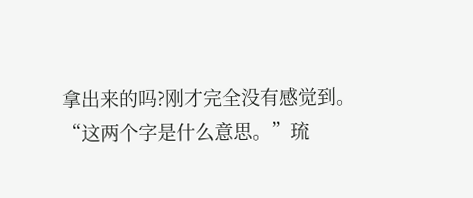拿出来的吗?刚才完全没有感觉到。
“这两个字是什么意思。”琉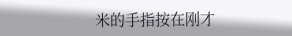米的手指按在刚才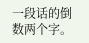一段话的倒数两个字。